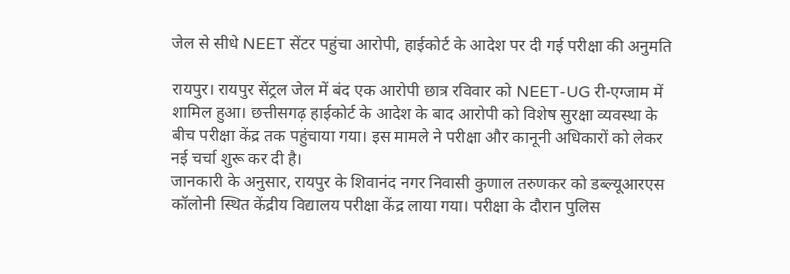जेल से सीधे NEET सेंटर पहुंचा आरोपी, हाईकोर्ट के आदेश पर दी गई परीक्षा की अनुमति

रायपुर। रायपुर सेंट्रल जेल में बंद एक आरोपी छात्र रविवार को NEET-UG री-एग्जाम में शामिल हुआ। छत्तीसगढ़ हाईकोर्ट के आदेश के बाद आरोपी को विशेष सुरक्षा व्यवस्था के बीच परीक्षा केंद्र तक पहुंचाया गया। इस मामले ने परीक्षा और कानूनी अधिकारों को लेकर नई चर्चा शुरू कर दी है।
जानकारी के अनुसार, रायपुर के शिवानंद नगर निवासी कुणाल तरुणकर को डब्ल्यूआरएस कॉलोनी स्थित केंद्रीय विद्यालय परीक्षा केंद्र लाया गया। परीक्षा के दौरान पुलिस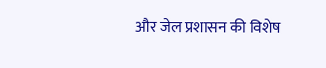और जेल प्रशासन की विशेष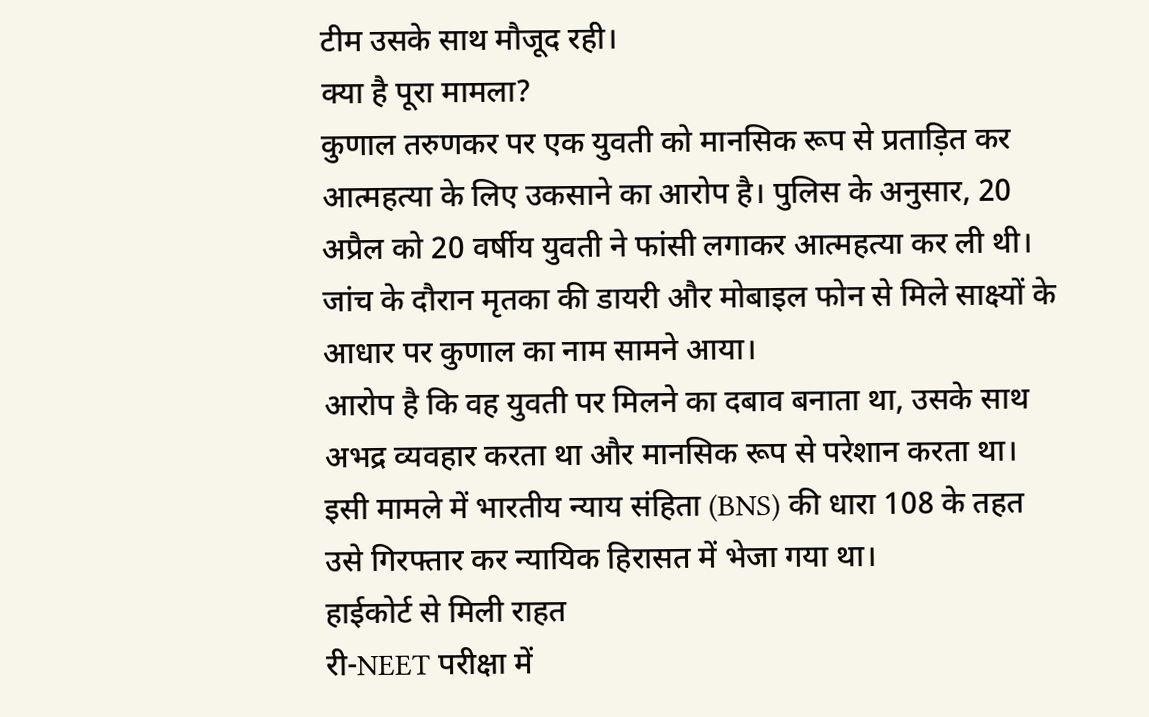टीम उसके साथ मौजूद रही।
क्या है पूरा मामला?
कुणाल तरुणकर पर एक युवती को मानसिक रूप से प्रताड़ित कर आत्महत्या के लिए उकसाने का आरोप है। पुलिस के अनुसार, 20 अप्रैल को 20 वर्षीय युवती ने फांसी लगाकर आत्महत्या कर ली थी। जांच के दौरान मृतका की डायरी और मोबाइल फोन से मिले साक्ष्यों के आधार पर कुणाल का नाम सामने आया।
आरोप है कि वह युवती पर मिलने का दबाव बनाता था, उसके साथ अभद्र व्यवहार करता था और मानसिक रूप से परेशान करता था। इसी मामले में भारतीय न्याय संहिता (BNS) की धारा 108 के तहत उसे गिरफ्तार कर न्यायिक हिरासत में भेजा गया था।
हाईकोर्ट से मिली राहत
री-NEET परीक्षा में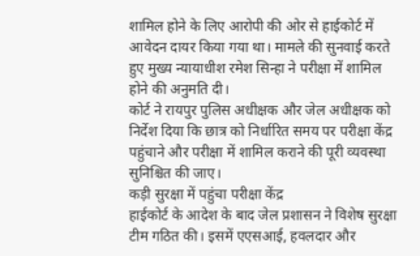शामिल होने के लिए आरोपी की ओर से हाईकोर्ट में आवेदन दायर किया गया था। मामले की सुनवाई करते हुए मुख्य न्यायाधीश रमेश सिन्हा ने परीक्षा में शामिल होने की अनुमति दी।
कोर्ट ने रायपुर पुलिस अधीक्षक और जेल अधीक्षक को निर्देश दिया कि छात्र को निर्धारित समय पर परीक्षा केंद्र पहुंचाने और परीक्षा में शामिल कराने की पूरी व्यवस्था सुनिश्चित की जाए।
कड़ी सुरक्षा में पहुंचा परीक्षा केंद्र
हाईकोर्ट के आदेश के बाद जेल प्रशासन ने विशेष सुरक्षा टीम गठित की। इसमें एएसआई, हवलदार और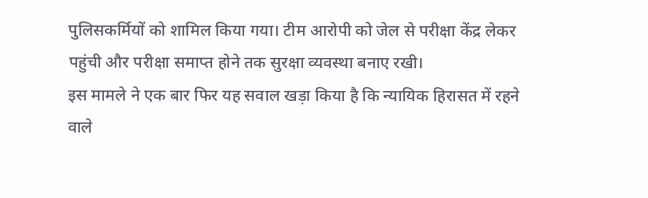पुलिसकर्मियों को शामिल किया गया। टीम आरोपी को जेल से परीक्षा केंद्र लेकर पहुंची और परीक्षा समाप्त होने तक सुरक्षा व्यवस्था बनाए रखी।
इस मामले ने एक बार फिर यह सवाल खड़ा किया है कि न्यायिक हिरासत में रहने वाले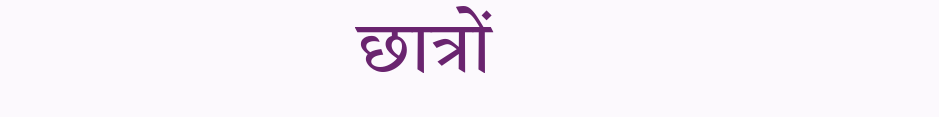छात्रों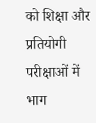को शिक्षा और प्रतियोगी परीक्षाओं में भाग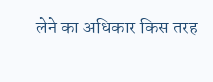लेने का अधिकार किस तरह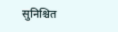सुनिश्चित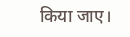किया जाए।